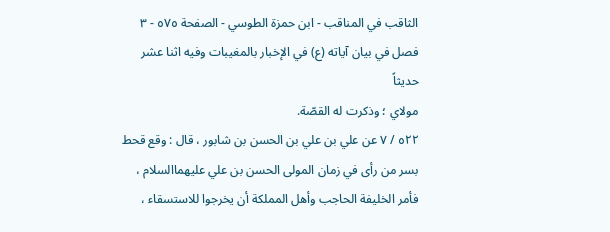الثاقب في المناقب - ابن حمزة الطوسي - الصفحة ٥٧٥ - ٣ فصل في بيان آياته (ع) في الإخبار بالمغيبات وفيه اثنا عشر حديثاً
مولاي ؛ وذكرت له القصّة.
٥٢٢ / ٧ عن علي بن علي بن الحسن بن شابور ، قال : وقع قحط بسر من رأى في زمان المولى الحسن بن علي عليهماالسلام ، فأمر الخليفة الحاجب وأهل المملكة أن يخرجوا للاستسقاء ،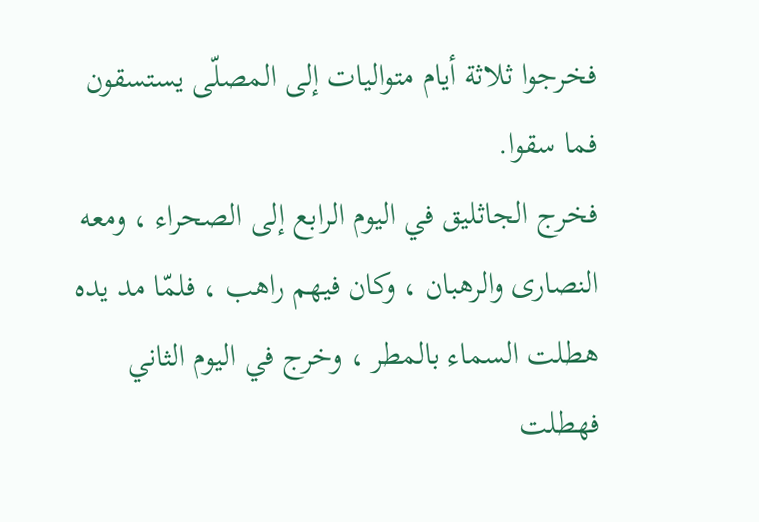فخرجوا ثلاثة أيام متواليات إلى المصلّى يستسقون فما سقوا.
فخرج الجاثليق في اليوم الرابع إلى الصحراء ، ومعه النصارى والرهبان ، وكان فيهم راهب ، فلمّا مد يده هطلت السماء بالمطر ، وخرج في اليوم الثاني فهطلت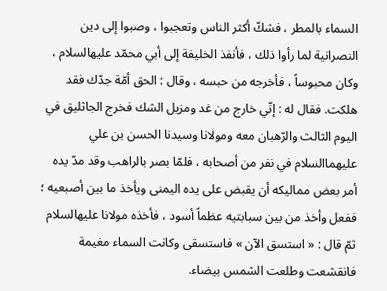السماء بالمطر ، فشكّ أكثر الناس وتعجبوا ، وصبوا إلى دين النصرانية لما رأوا ذلك ، فأنفذ الخليفة إلى أبي محمّد عليهالسلام ، وكان محبوساً ، فأخرجه من حبسه ، وقال : الحق أمّة جدّك فقد هلكت. فقال له : إنّي خارج من غد ومزيل الشك فخرج الجاثليق في اليوم الثالث والرّهبان معه ومولانا وسيدنا الحسن بن علي عليهماالسلام في نفر من أصحابه ، فلمّا بصر بالراهب وقد مدّ يده أمر بعض مماليكه أن يقبض على يده اليمنى ويأخذ ما بين أصبعيه ؛ ففعل وأخذ من بين سبابتيه عظماً أسود ، فأخذه مولانا عليهالسلام ثمّ قال : « استسق الآن » فاستسقى وكانت السماء مغيمة فانقشعت وطلعت الشمس بيضاء.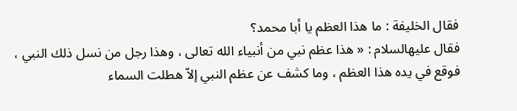فقال الخليفة : ما هذا العظم يا أبا محمد؟
فقال عليهالسلام : « هذا عظم نبي من أنبياء الله تعالى ، وهذا رجل من نسل ذلك النبي ، فوقع في يده هذا العظم ، وما كشف عن عظم النبي إلاّ هطلت السماء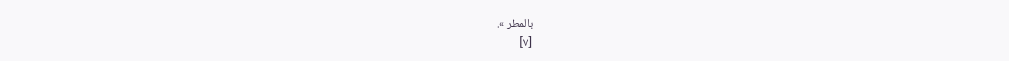بالمطر ».
[٧]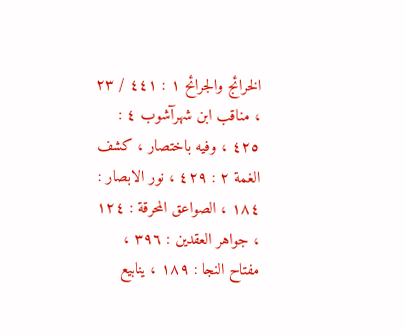الخرائج والجرائح ١ : ٤٤١ / ٢٣ ، مناقب ابن شهرآشوب ٤ : ٤٢٥ ، وفيه باختصار ، كشف الغمة ٢ : ٤٢٩ ، نور الابصار : ١٨٤ ، الصواعق المحرقة : ١٢٤ ، جواهر العقدين : ٣٩٦ ، مفتاح النجا : ١٨٩ ، ينابيع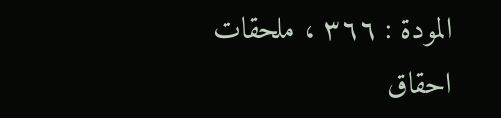المودة : ٣٦٦ ، ملحقات احقاق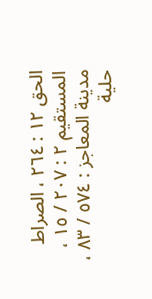الحق ١٢ : ٢٦٤ ، الصراط المستقيم ٢ : ٢٠٧ / ١٥ ، مدينة المعاجز : ٥٧٤ / ٨٣ ، حلية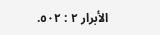الأبرار ٢ : ٥٠٢.